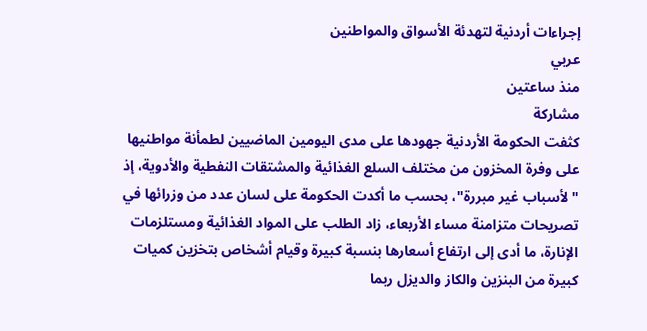إجراءات أردنية لتهدئة الأسواق والمواطنين
عربي
منذ ساعتين
مشاركة
كثفت الحكومة الأردنية جهودها على مدى اليومين الماضيين لطمأنة مواطنيها على وفرة المخزون من مختلف السلع الغذائية والمشتقات النفطية والأدوية، إذ "لأسباب غير مبررة"، بحسب ما أكدت الحكومة على لسان عدد من وزرائها في تصريحات متزامنة مساء الأربعاء، زاد الطلب على المواد الغذائية ومستلزمات الإنارة، ما أدى إلى ارتفاع أسعارها بنسبة كبيرة وقيام أشخاص بتخزين كميات كبيرة من البنزين والكاز والديزل ربما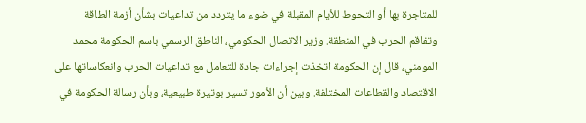للمتاجرة بها أو التحوط للأيام المقبلة في ضوء ما يتردد من تداعيات بشأن أزمة الطاقة وتفاقم الحرب في المنطقة. وزير الاتصال الحكومي، الناطق الرسمي باسم الحكومة محمد المومني، قال إن الحكومة اتخذت إجراءات جادة للتعامل مع تداعيات الحرب وانعكاساتها على الاقتصاد والقطاعات المختلفة. وبين أن الأمور تسير بوتيرة طبيعية، وبأن رسالة الحكومة في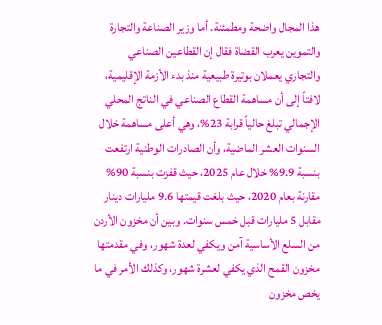هذا المجال واضحة ومطمئنة. أما وزير الصناعة والتجارة والتموين يعرب القضاة فقال إن القطاعين الصناعي والتجاري يعملان بوتيرة طبيعية منذ بدء الأزمة الإقليمية، لافتاً إلى أن مساهمة القطاع الصناعي في الناتج المحلي الإجمالي تبلغ حالياً قرابة 23%، وهي أعلى مساهمة خلال السنوات العشر الماضية، وأن الصادرات الوطنية ارتفعت بنسبة 9.9% خلال عام 2025، حيث قفزت بنسبة 90% مقارنة بعام 2020، حيث بلغت قيمتها 9.6 مليارات دينار مقابل 5 مليارات قبل خمس سنوات. وبين أن مخزون الأردن من السلع الأساسية آمن ويكفي لعدة شهور، وفي مقدمتها مخزون القمح الذي يكفي لعشرة شهور، وكذلك الأمر في ما يخص مخزون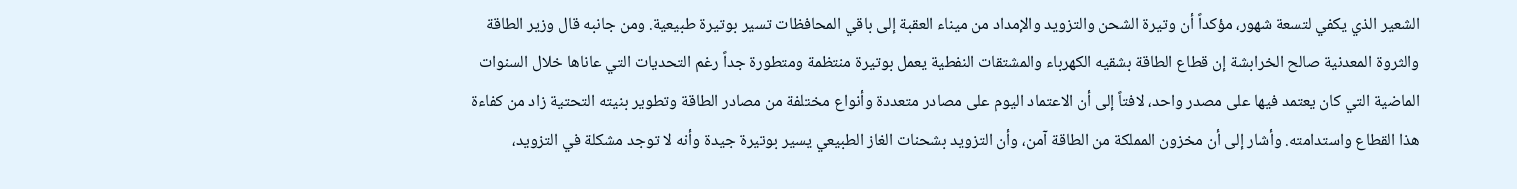الشعير الذي يكفي لتسعة شهور، مؤكداً أن وتيرة الشحن والتزويد والإمداد من ميناء العقبة إلى باقي المحافظات تسير بوتيرة طبيعية. ومن جانبه قال وزير الطاقة والثروة المعدنية صالح الخرابشة إن قطاع الطاقة بشقيه الكهرباء والمشتقات النفطية يعمل بوتيرة منتظمة ومتطورة جداً رغم التحديات التي عاناها خلال السنوات الماضية التي كان يعتمد فيها على مصدر واحد، لافتاً إلى أن الاعتماد اليوم على مصادر متعددة وأنواع مختلفة من مصادر الطاقة وتطوير بنيته التحتية زاد من كفاءة هذا القطاع واستدامته. وأشار إلى أن مخزون المملكة من الطاقة آمن، وأن التزويد بشحنات الغاز الطبيعي يسير بوتيرة جيدة وأنه لا توجد مشكلة في التزويد،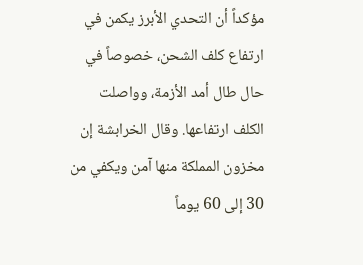مؤكداً أن التحدي الأبرز يكمن في ارتفاع كلف الشحن، خصوصاً في حال طال أمد الأزمة، وواصلت الكلف ارتفاعها. وقال الخرابشة إن مخزون المملكة منها آمن ويكفي من 30 إلى 60 يوماً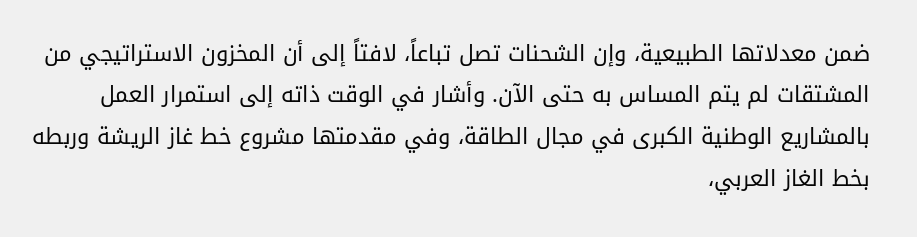ضمن معدلاتها الطبيعية، وإن الشحنات تصل تباعاً، لافتاً إلى أن المخزون الاستراتيجي من المشتقات لم يتم المساس به حتى الآن. وأشار في الوقت ذاته إلى استمرار العمل بالمشاريع الوطنية الكبرى في مجال الطاقة، وفي مقدمتها مشروع خط غاز الريشة وربطه بخط الغاز العربي،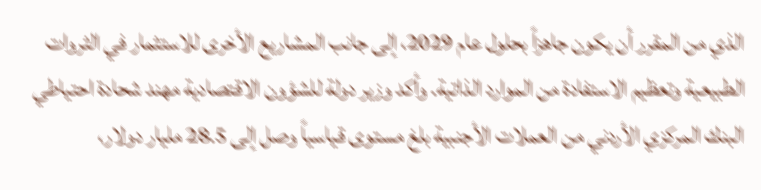الذي من المقرر أن يكون جاهزاً بحلول عام 2029، إلى جانب المشاريع الأخرى للاستثمار في الثروات الطبيعية وتعظيم الاستفادة من الموارد الذاتية. وأكد وزير دولة للشؤون الاقتصادية مهند شحادة احتياطي البنك المركزي الأردني من العملات الأجنبية بلغ مستوى قياسياً وصل إلى 28.5 مليار دولار،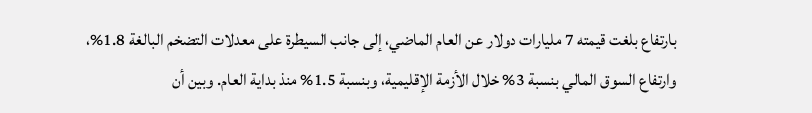بارتفاع بلغت قيمته 7 مليارات دولار عن العام الماضي، إلى جانب السيطرة على معدلات التضخم البالغة 1.8%، وارتفاع السوق المالي بنسبة 3% خلال الأزمة الإقليمية، وبنسبة 1.5% منذ بداية العام. وبين أن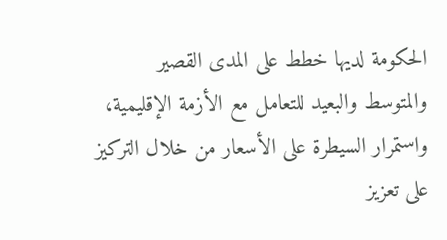الحكومة لديها خطط على المدى القصير والمتوسط والبعيد للتعامل مع الأزمة الإقليمية، واستمرار السيطرة على الأسعار من خلال التركيز على تعزيز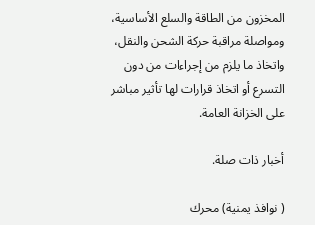المخزون من الطاقة والسلع الأساسية، ومواصلة مراقبة حركة الشحن والنقل، واتخاذ ما يلزم من إجراءات من دون التسرع أو اتخاذ قرارات لها تأثير مباشر على الخزانة العامة.

أخبار ذات صلة.

( نوافذ يمنية) محرك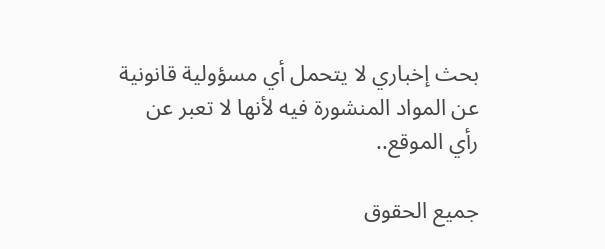بحث إخباري لا يتحمل أي مسؤولية قانونية عن المواد المنشورة فيه لأنها لا تعبر عن رأي الموقع..

جميع الحقوق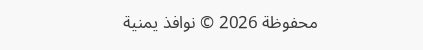محفوظة 2026 © نوافذ يمنية